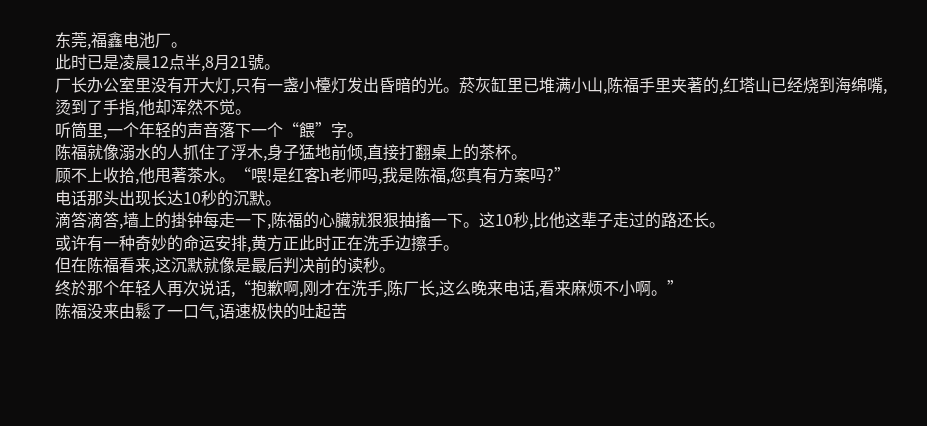东莞,福鑫电池厂。
此时已是凌晨12点半,8月21號。
厂长办公室里没有开大灯,只有一盏小檯灯发出昏暗的光。菸灰缸里已堆满小山,陈福手里夹著的,红塔山已经烧到海绵嘴,烫到了手指,他却浑然不觉。
听筒里,一个年轻的声音落下一个“餵”字。
陈福就像溺水的人抓住了浮木,身子猛地前倾,直接打翻桌上的茶杯。
顾不上收拾,他甩著茶水。“喂!是红客h老师吗,我是陈福,您真有方案吗?”
电话那头出现长达10秒的沉默。
滴答滴答,墙上的掛钟每走一下,陈福的心臟就狠狠抽搐一下。这10秒,比他这辈子走过的路还长。
或许有一种奇妙的命运安排,黄方正此时正在洗手边擦手。
但在陈福看来,这沉默就像是最后判决前的读秒。
终於那个年轻人再次说话,“抱歉啊,刚才在洗手,陈厂长,这么晚来电话,看来麻烦不小啊。”
陈福没来由鬆了一口气,语速极快的吐起苦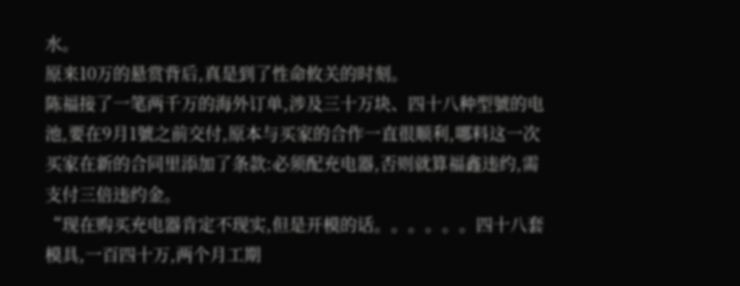水。
原来10万的悬赏背后,真是到了性命攸关的时刻。
陈福接了一笔两千万的海外订单,涉及三十万块、四十八种型號的电池,要在9月1號之前交付,原本与买家的合作一直很顺利,哪料这一次买家在新的合同里添加了条款:必须配充电器,否则就算福鑫违约,需支付三倍违约金。
“现在购买充电器肯定不现实,但是开模的话。。。。。。四十八套模具,一百四十万,两个月工期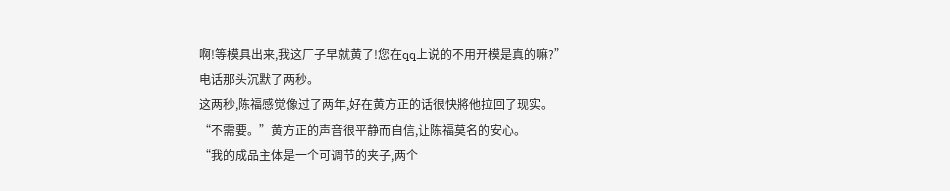啊!等模具出来,我这厂子早就黄了!您在qq上说的不用开模是真的嘛?”
电话那头沉默了两秒。
这两秒,陈福感觉像过了两年,好在黄方正的话很快將他拉回了现实。
“不需要。”黄方正的声音很平静而自信,让陈福莫名的安心。
“我的成品主体是一个可调节的夹子,两个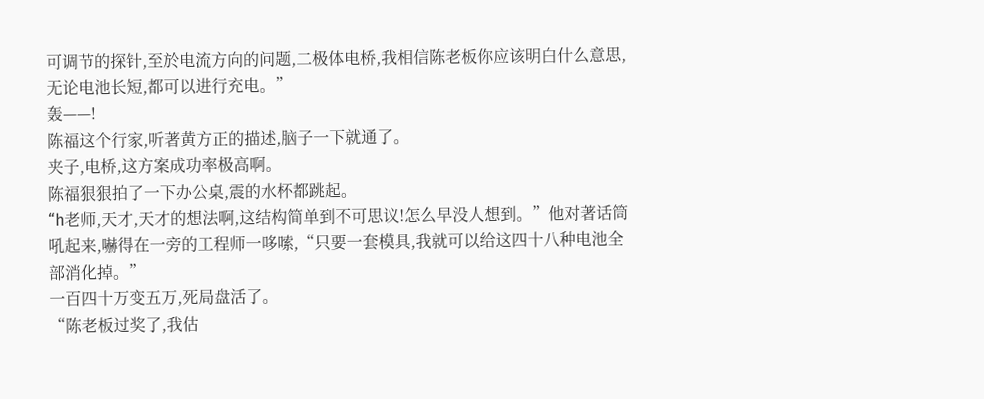可调节的探针,至於电流方向的问题,二极体电桥,我相信陈老板你应该明白什么意思,无论电池长短,都可以进行充电。”
轰——!
陈福这个行家,听著黄方正的描述,脑子一下就通了。
夹子,电桥,这方案成功率极高啊。
陈福狠狠拍了一下办公桌,震的水杯都跳起。
“h老师,天才,天才的想法啊,这结构简单到不可思议!怎么早没人想到。”他对著话筒吼起来,嚇得在一旁的工程师一哆嗦,“只要一套模具,我就可以给这四十八种电池全部消化掉。”
一百四十万变五万,死局盘活了。
“陈老板过奖了,我估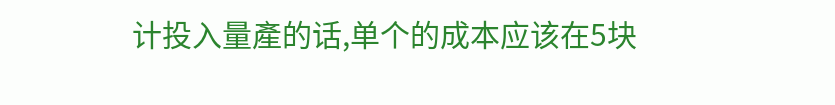计投入量產的话,单个的成本应该在5块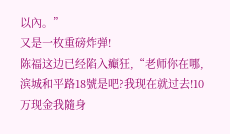以內。”
又是一枚重磅炸弹!
陈福这边已经陷入癲狂,“老师你在哪,滨城和平路18號是吧?我现在就过去!10万现金我隨身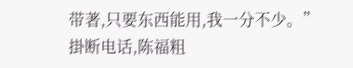带著,只要东西能用,我一分不少。”
掛断电话,陈福粗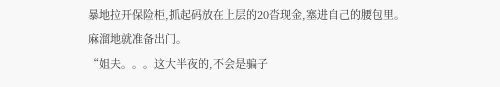暴地拉开保险柜,抓起码放在上层的20沓现金,塞进自己的腰包里。
麻溜地就准备出门。
“姐夫。。。这大半夜的,不会是骗子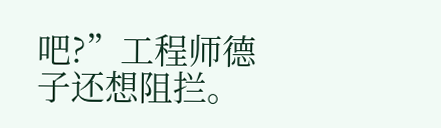吧?”工程师德子还想阻拦。